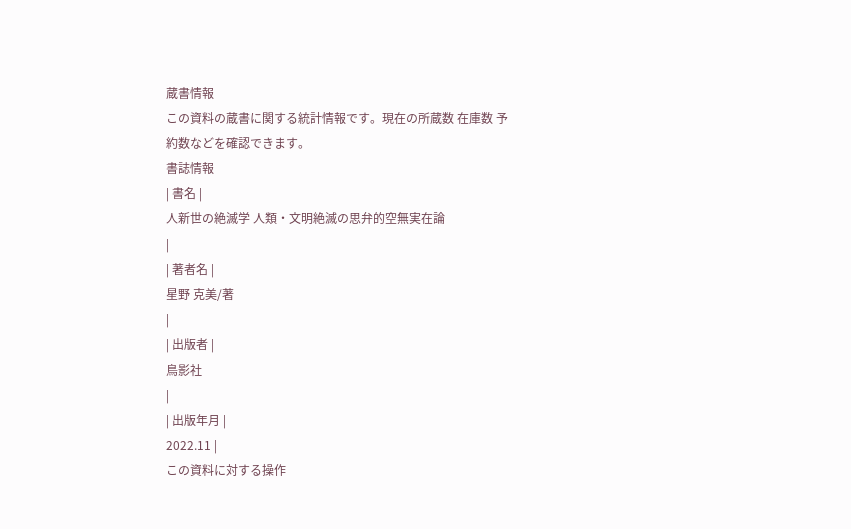蔵書情報
この資料の蔵書に関する統計情報です。現在の所蔵数 在庫数 予約数などを確認できます。
書誌情報
| 書名 |
人新世の絶滅学 人類・文明絶滅の思弁的空無実在論
|
| 著者名 |
星野 克美/著
|
| 出版者 |
鳥影社
|
| 出版年月 |
2022.11 |
この資料に対する操作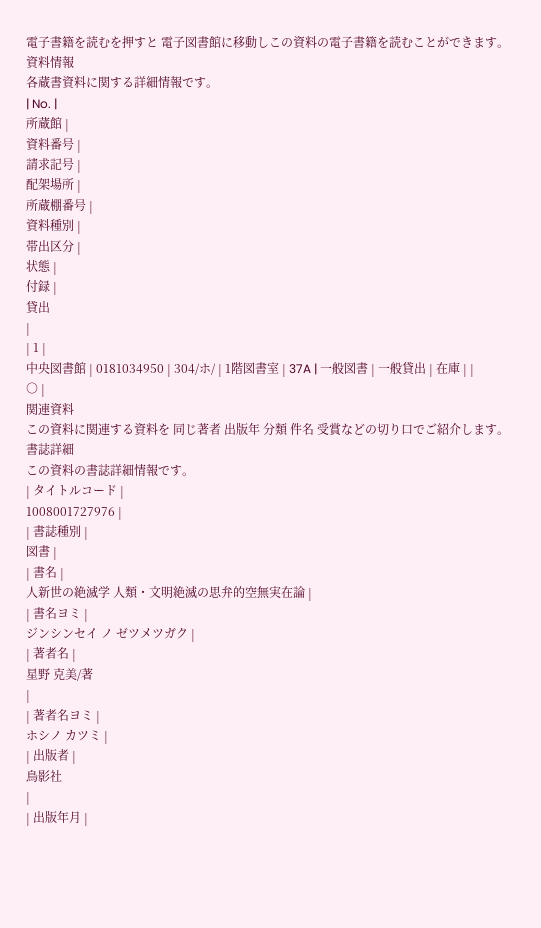電子書籍を読むを押すと 電子図書館に移動しこの資料の電子書籍を読むことができます。
資料情報
各蔵書資料に関する詳細情報です。
| No. |
所蔵館 |
資料番号 |
請求記号 |
配架場所 |
所蔵棚番号 |
資料種別 |
帯出区分 |
状態 |
付録 |
貸出
|
| 1 |
中央図書館 | 0181034950 | 304/ホ/ | 1階図書室 | 37A | 一般図書 | 一般貸出 | 在庫 | |
○ |
関連資料
この資料に関連する資料を 同じ著者 出版年 分類 件名 受賞などの切り口でご紹介します。
書誌詳細
この資料の書誌詳細情報です。
| タイトルコード |
1008001727976 |
| 書誌種別 |
図書 |
| 書名 |
人新世の絶滅学 人類・文明絶滅の思弁的空無実在論 |
| 書名ヨミ |
ジンシンセイ ノ ゼツメツガク |
| 著者名 |
星野 克美/著
|
| 著者名ヨミ |
ホシノ カツミ |
| 出版者 |
鳥影社
|
| 出版年月 |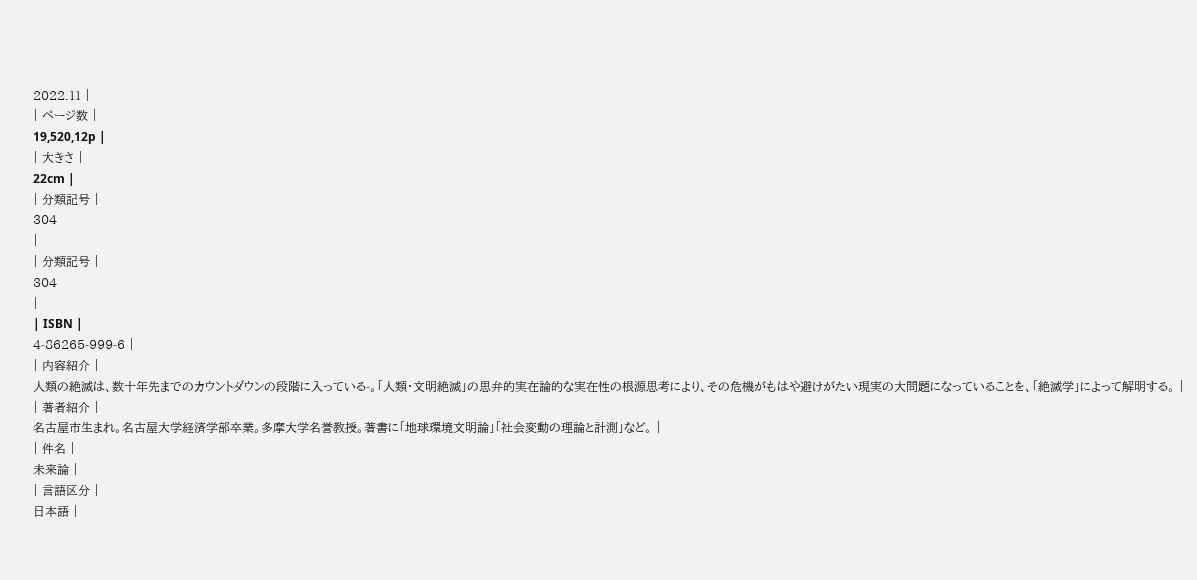2022.11 |
| ページ数 |
19,520,12p |
| 大きさ |
22cm |
| 分類記号 |
304
|
| 分類記号 |
304
|
| ISBN |
4-86265-999-6 |
| 内容紹介 |
人類の絶滅は、数十年先までのカウントダウンの段階に入っている-。「人類・文明絶滅」の思弁的実在論的な実在性の根源思考により、その危機がもはや避けがたい現実の大問題になっていることを、「絶滅学」によって解明する。 |
| 著者紹介 |
名古屋市生まれ。名古屋大学経済学部卒業。多摩大学名誉教授。著書に「地球環境文明論」「社会変動の理論と計測」など。 |
| 件名 |
未来論 |
| 言語区分 |
日本語 |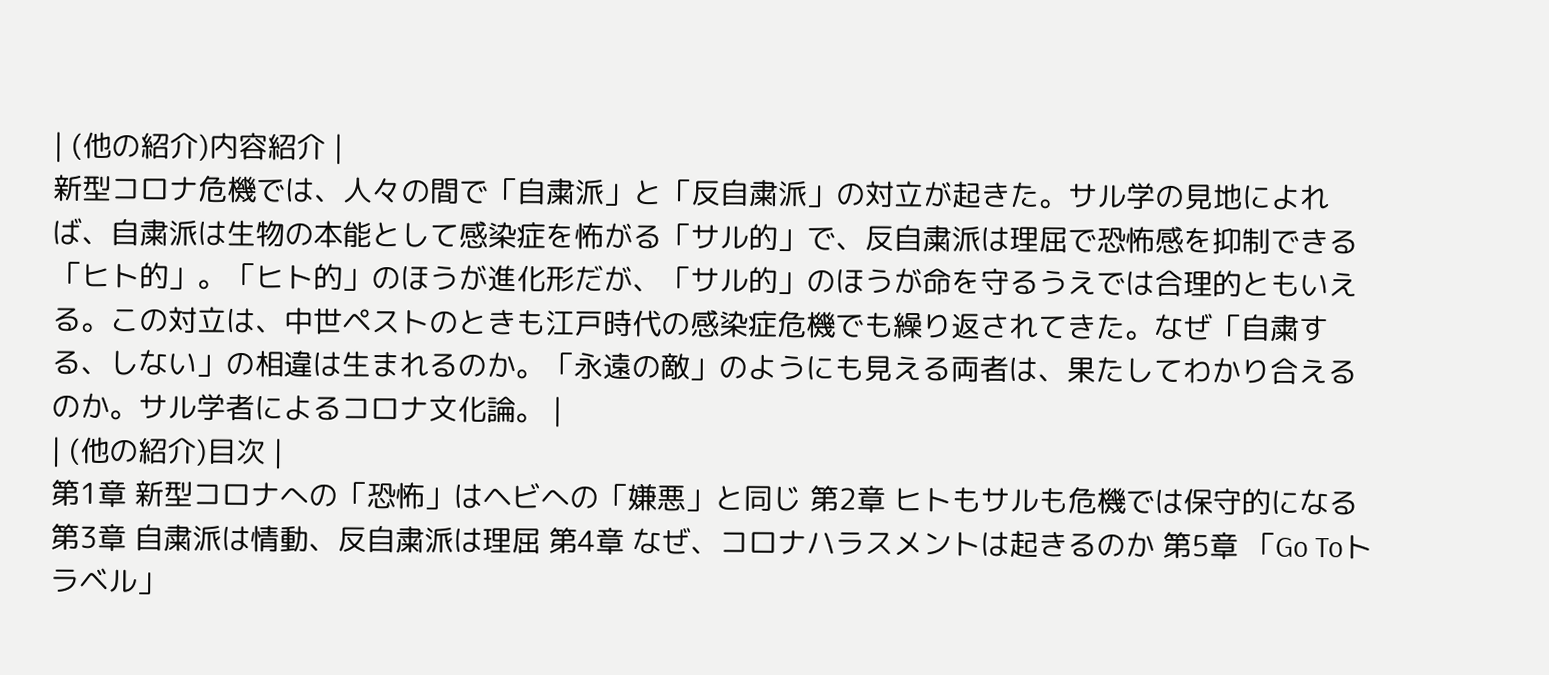| (他の紹介)内容紹介 |
新型コロナ危機では、人々の間で「自粛派」と「反自粛派」の対立が起きた。サル学の見地によれば、自粛派は生物の本能として感染症を怖がる「サル的」で、反自粛派は理屈で恐怖感を抑制できる「ヒト的」。「ヒト的」のほうが進化形だが、「サル的」のほうが命を守るうえでは合理的ともいえる。この対立は、中世ペストのときも江戸時代の感染症危機でも繰り返されてきた。なぜ「自粛する、しない」の相違は生まれるのか。「永遠の敵」のようにも見える両者は、果たしてわかり合えるのか。サル学者によるコロナ文化論。 |
| (他の紹介)目次 |
第1章 新型コロナへの「恐怖」はヘビへの「嫌悪」と同じ 第2章 ヒトもサルも危機では保守的になる 第3章 自粛派は情動、反自粛派は理屈 第4章 なぜ、コロナハラスメントは起きるのか 第5章 「Go Toトラベル」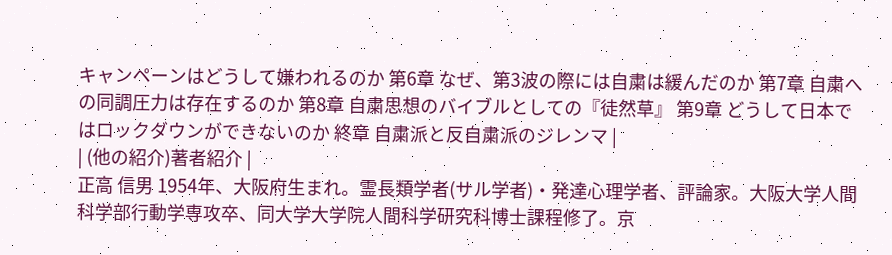キャンペーンはどうして嫌われるのか 第6章 なぜ、第3波の際には自粛は緩んだのか 第7章 自粛への同調圧力は存在するのか 第8章 自粛思想のバイブルとしての『徒然草』 第9章 どうして日本ではロックダウンができないのか 終章 自粛派と反自粛派のジレンマ |
| (他の紹介)著者紹介 |
正高 信男 1954年、大阪府生まれ。霊長類学者(サル学者)・発達心理学者、評論家。大阪大学人間科学部行動学専攻卒、同大学大学院人間科学研究科博士課程修了。京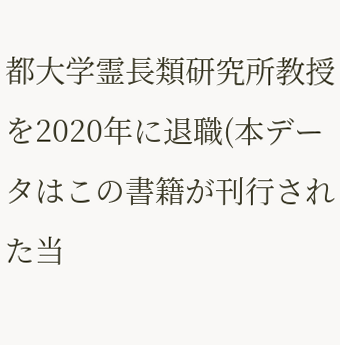都大学霊長類研究所教授を2020年に退職(本データはこの書籍が刊行された当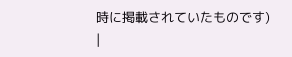時に掲載されていたものです) |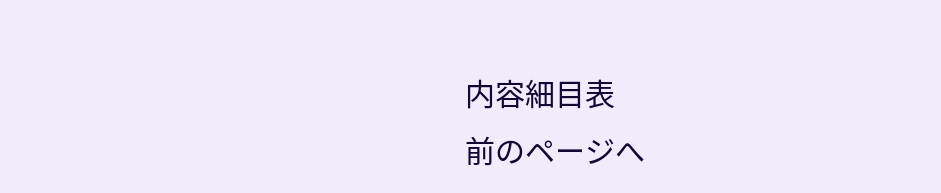内容細目表
前のページへ